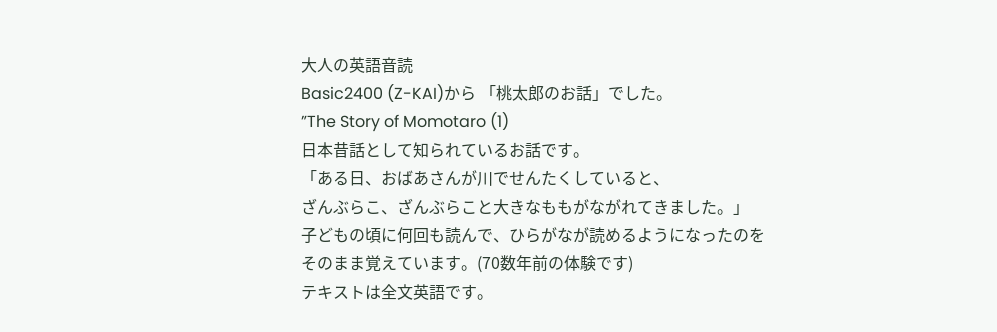大人の英語音読
Basic2400 (Z-KAI)から 「桃太郎のお話」でした。
”The Story of Momotaro (1)
日本昔話として知られているお話です。
「ある日、おばあさんが川でせんたくしていると、
ざんぶらこ、ざんぶらこと大きなももがながれてきました。」
子どもの頃に何回も読んで、ひらがなが読めるようになったのを
そのまま覚えています。(70数年前の体験です)
テキストは全文英語です。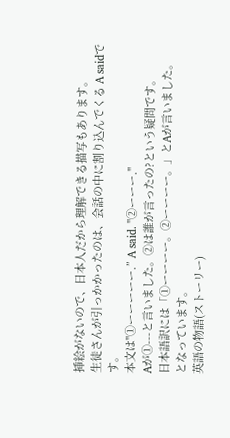挿絵がないので、日本人だから理解できる描写もあります。
生徒さんが引っかかったのは、会話の中に割り込んでくる A saidです。
本文は"①ーーーーー.” A said. "②ーーー."
Aが①---と言いました。②は誰が言ったの?という疑問です。
日本語訳には「①ーーーー。②ーーーー。」とAが言いました。
となっています。
英語の物語(ストーリー)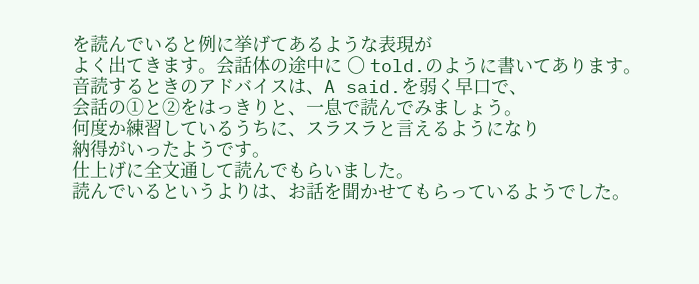を読んでいると例に挙げてあるような表現が
よく出てきます。会話体の途中に 〇 told.のように書いてあります。
音読するときのアドバイスは、A said.を弱く早口で、
会話の①と②をはっきりと、一息で読んでみましょう。
何度か練習しているうちに、スラスラと言えるようになり
納得がいったようです。
仕上げに全文通して読んでもらいました。
読んでいるというよりは、お話を聞かせてもらっているようでした。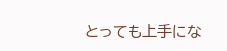とっても上手にな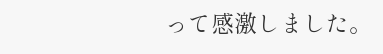って感激しました。